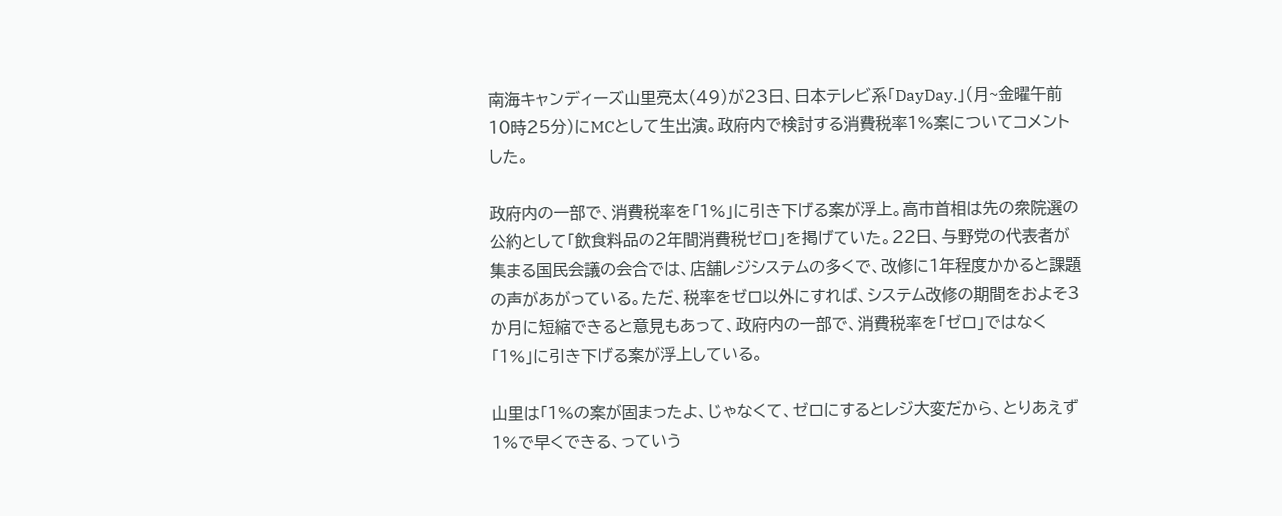南海キャンディーズ山里亮太(49)が23日、日本テレビ系「DayDay.」(月~金曜午前10時25分)にMCとして生出演。政府内で検討する消費税率1%案についてコメントした。

政府内の一部で、消費税率を「1%」に引き下げる案が浮上。高市首相は先の衆院選の公約として「飲食料品の2年間消費税ゼロ」を掲げていた。22日、与野党の代表者が集まる国民会議の会合では、店舗レジシステムの多くで、改修に1年程度かかると課題の声があがっている。ただ、税率をゼロ以外にすれば、システム改修の期間をおよそ3か月に短縮できると意見もあって、政府内の一部で、消費税率を「ゼロ」ではなく「1%」に引き下げる案が浮上している。

山里は「1%の案が固まったよ、じゃなくて、ゼロにするとレジ大変だから、とりあえず1%で早くできる、っていう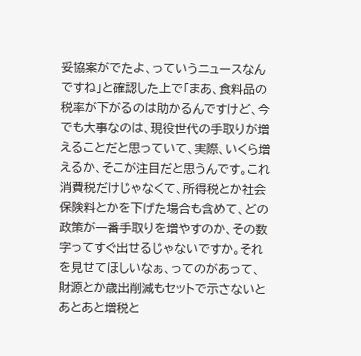妥協案がでたよ、っていうニュースなんですね」と確認した上で「まあ、食料品の税率が下がるのは助かるんですけど、今でも大事なのは、現役世代の手取りが増えることだと思っていて、実際、いくら増えるか、そこが注目だと思うんです。これ消費税だけじゃなくて、所得税とか社会保険料とかを下げた場合も含めて、どの政策が一番手取りを増やすのか、その数字ってすぐ出せるじゃないですか。それを見せてほしいなぁ、ってのがあって、財源とか歳出削減もセットで示さないとあとあと増税と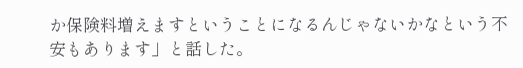か保険料増えますということになるんじゃないかなという不安もあります」と話した。